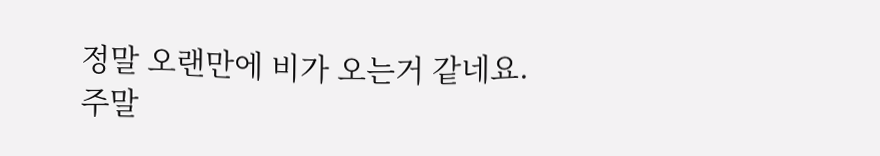정말 오랜만에 비가 오는거 같네요.
주말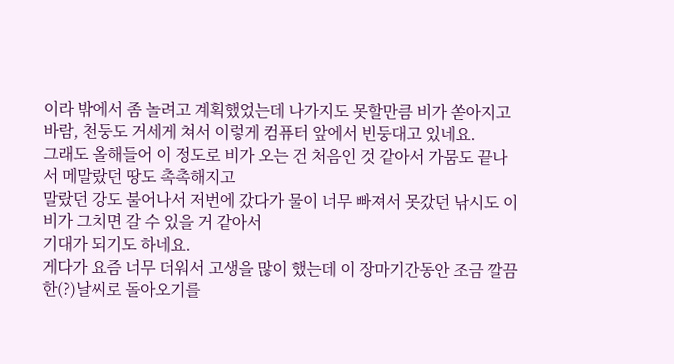이라 밖에서 좀 놀려고 계획했었는데 나가지도 못할만큼 비가 쏟아지고
바람, 천둥도 거세게 쳐서 이렇게 컴퓨터 앞에서 빈둥대고 있네요.
그래도 올해들어 이 정도로 비가 오는 건 처음인 것 같아서 가뭄도 끝나서 메말랐던 땅도 촉촉해지고
말랐던 강도 불어나서 저번에 갔다가 물이 너무 빠져서 못갔던 낚시도 이 비가 그치면 갈 수 있을 거 같아서
기대가 되기도 하네요.
게다가 요즘 너무 더워서 고생을 많이 했는데 이 장마기간동안 조금 깔끔한(?)날씨로 돌아오기를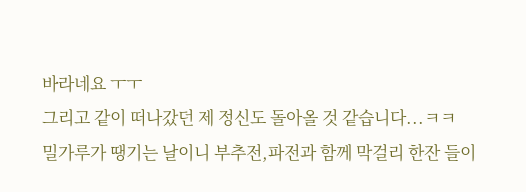바라네요 ㅜㅜ
그리고 같이 떠나갔던 제 정신도 돌아올 것 같습니다...ㅋㅋ
밀가루가 땡기는 날이니 부추전,파전과 함께 막걸리 한잔 들이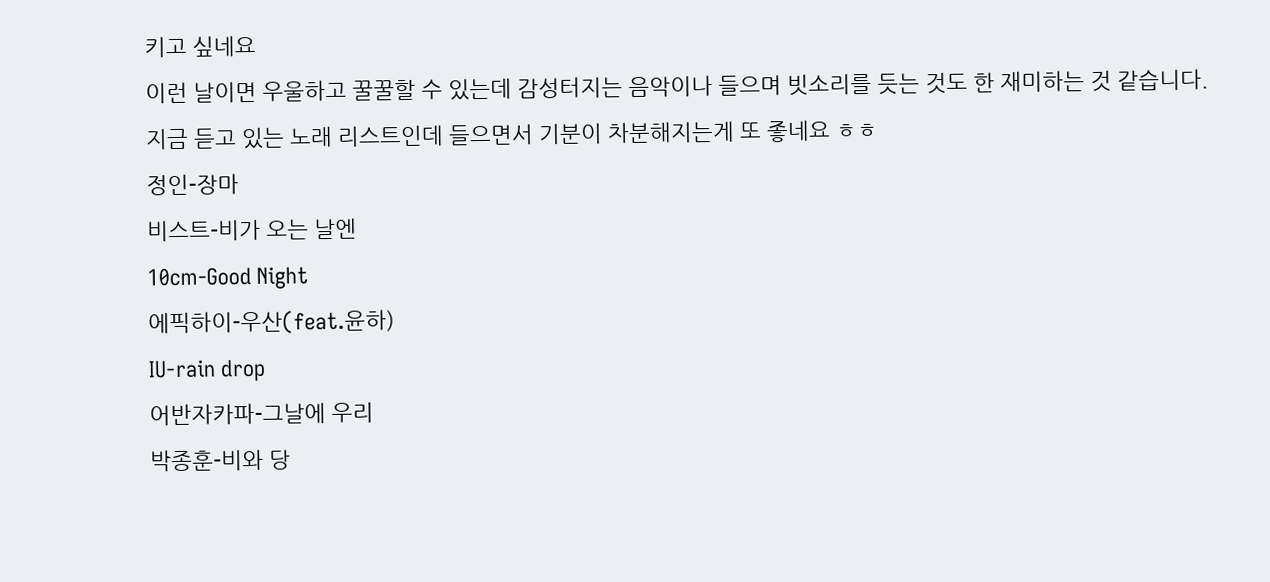키고 싶네요
이런 날이면 우울하고 꿀꿀할 수 있는데 감성터지는 음악이나 들으며 빗소리를 듯는 것도 한 재미하는 것 같습니다.
지금 듣고 있는 노래 리스트인데 들으면서 기분이 차분해지는게 또 좋네요 ㅎㅎ
정인-장마
비스트-비가 오는 날엔
10cm-Good Night
에픽하이-우산(feat.윤하)
IU-rain drop
어반자카파-그날에 우리
박종훈-비와 당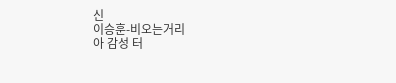신
이승훈-비오는거리
아 감성 터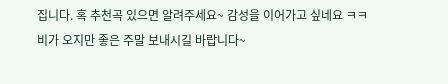집니다. 혹 추천곡 있으면 알려주세요~ 감성을 이어가고 싶네요 ㅋㅋ
비가 오지만 좋은 주말 보내시길 바랍니다~